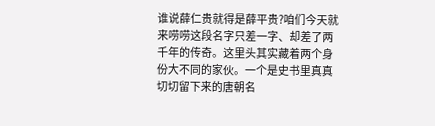谁说薛仁贵就得是薛平贵?咱们今天就来唠唠这段名字只差一字、却差了两千年的传奇。这里头其实藏着两个身份大不同的家伙。一个是史书里真真切切留下来的唐朝名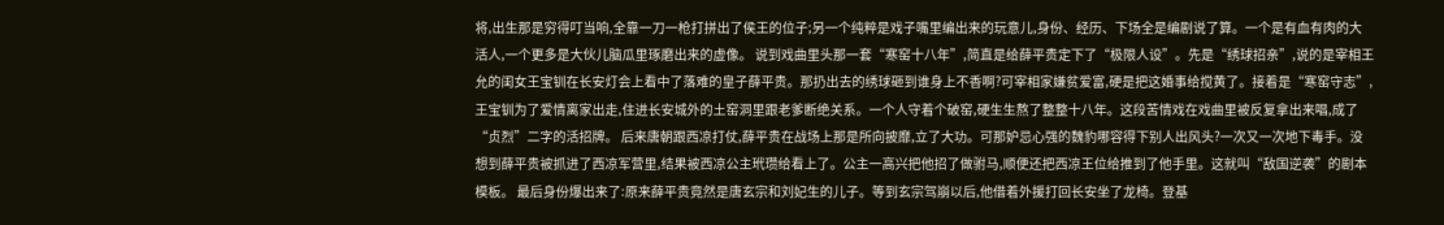将,出生那是穷得叮当响,全靠一刀一枪打拼出了侯王的位子;另一个纯粹是戏子嘴里编出来的玩意儿,身份、经历、下场全是编剧说了算。一个是有血有肉的大活人,一个更多是大伙儿脑瓜里琢磨出来的虚像。 说到戏曲里头那一套“寒窑十八年”,简直是给薛平贵定下了“极限人设”。先是“绣球招亲”,说的是宰相王允的闺女王宝钏在长安灯会上看中了落难的皇子薛平贵。那扔出去的绣球砸到谁身上不香啊?可宰相家嫌贫爱富,硬是把这婚事给搅黄了。接着是“寒窑守志”,王宝钏为了爱情离家出走,住进长安城外的土窑洞里跟老爹断绝关系。一个人守着个破窑,硬生生熬了整整十八年。这段苦情戏在戏曲里被反复拿出来唱,成了“贞烈”二字的活招牌。 后来唐朝跟西凉打仗,薛平贵在战场上那是所向披靡,立了大功。可那妒忌心强的魏豹哪容得下别人出风头?一次又一次地下毒手。没想到薛平贵被抓进了西凉军营里,结果被西凉公主玳瓒给看上了。公主一高兴把他招了做驸马,顺便还把西凉王位给推到了他手里。这就叫“敌国逆袭”的剧本模板。 最后身份爆出来了:原来薛平贵竟然是唐玄宗和刘妃生的儿子。等到玄宗驾崩以后,他借着外援打回长安坐了龙椅。登基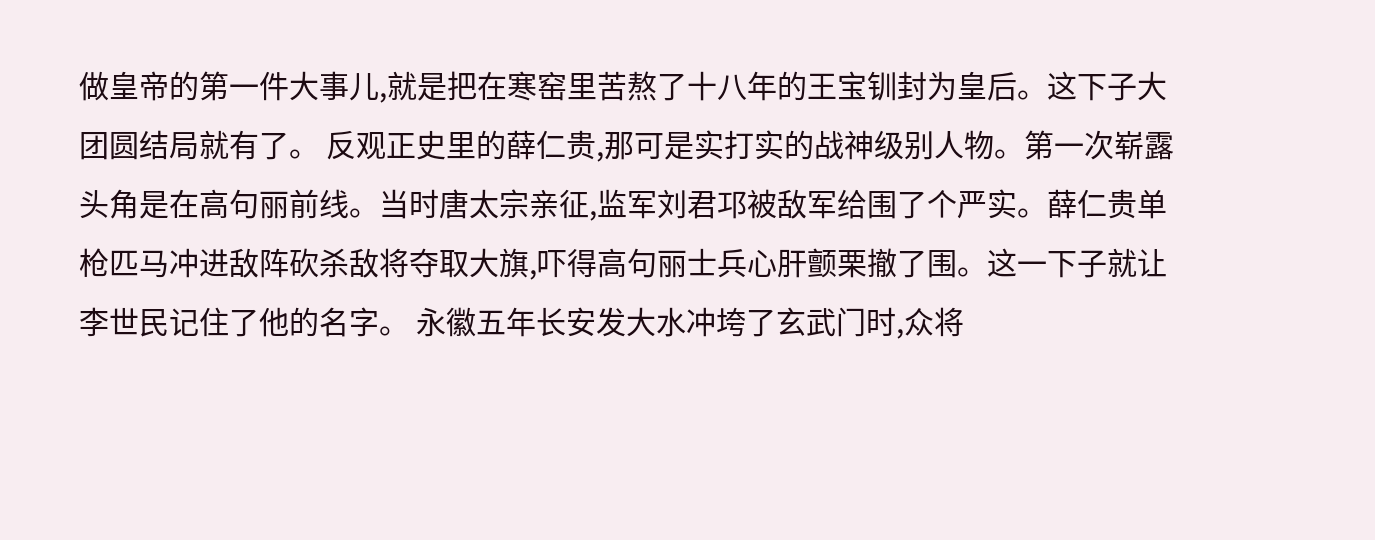做皇帝的第一件大事儿,就是把在寒窑里苦熬了十八年的王宝钏封为皇后。这下子大团圆结局就有了。 反观正史里的薛仁贵,那可是实打实的战神级别人物。第一次崭露头角是在高句丽前线。当时唐太宗亲征,监军刘君邛被敌军给围了个严实。薛仁贵单枪匹马冲进敌阵砍杀敌将夺取大旗,吓得高句丽士兵心肝颤栗撤了围。这一下子就让李世民记住了他的名字。 永徽五年长安发大水冲垮了玄武门时,众将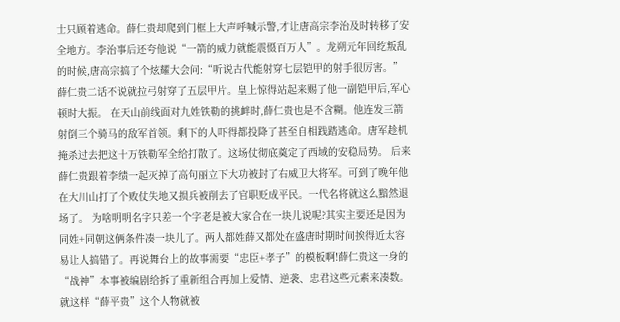士只顾着逃命。薛仁贵却爬到门框上大声呼喊示警,才让唐高宗李治及时转移了安全地方。李治事后还夸他说“一箭的威力就能震慑百万人”。龙朔元年回纥叛乱的时候,唐高宗搞了个炫耀大会问:“听说古代能射穿七层铠甲的射手很厉害。”薛仁贵二话不说就拉弓射穿了五层甲片。皇上惊得站起来赐了他一副铠甲后,军心顿时大振。 在天山前线面对九姓铁勒的挑衅时,薛仁贵也是不含糊。他连发三箭射倒三个骑马的敌军首领。剩下的人吓得都投降了甚至自相践踏逃命。唐军趁机掩杀过去把这十万铁勒军全给打散了。这场仗彻底奠定了西域的安稳局势。 后来薛仁贵跟着李绩一起灭掉了高句丽立下大功被封了右威卫大将军。可到了晚年他在大川山打了个败仗失地又损兵被削去了官职贬成平民。一代名将就这么黯然退场了。 为啥明明名字只差一个字老是被大家合在一块儿说呢?其实主要还是因为同姓+同朝这俩条件凑一块儿了。两人都姓薛又都处在盛唐时期时间挨得近太容易让人搞错了。再说舞台上的故事需要“忠臣+孝子”的模板啊!薛仁贵这一身的“战神”本事被编剧给拆了重新组合再加上爱情、逆袭、忠君这些元素来凑数。 就这样“薛平贵”这个人物就被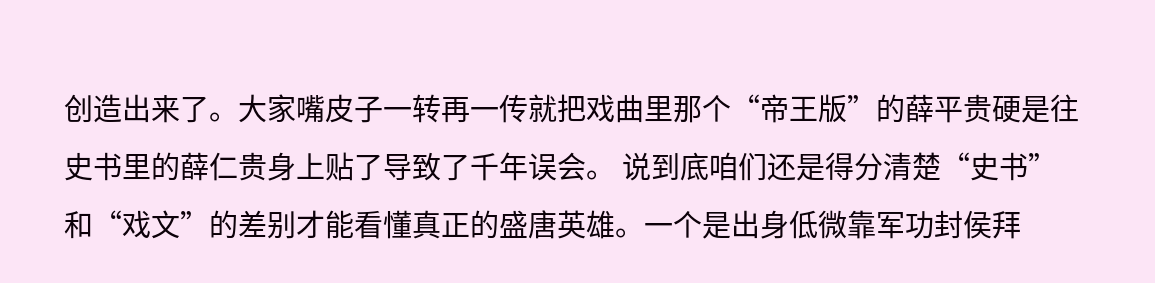创造出来了。大家嘴皮子一转再一传就把戏曲里那个“帝王版”的薛平贵硬是往史书里的薛仁贵身上贴了导致了千年误会。 说到底咱们还是得分清楚“史书”和“戏文”的差别才能看懂真正的盛唐英雄。一个是出身低微靠军功封侯拜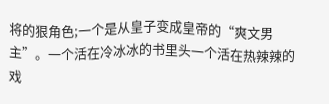将的狠角色;一个是从皇子变成皇帝的“爽文男主”。一个活在冷冰冰的书里头一个活在热辣辣的戏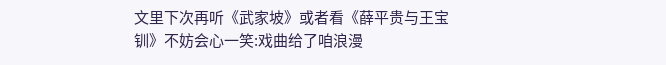文里下次再听《武家坡》或者看《薛平贵与王宝钏》不妨会心一笑:戏曲给了咱浪漫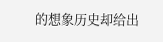的想象历史却给出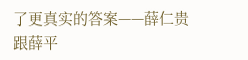了更真实的答案——薛仁贵跟薛平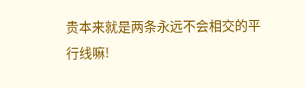贵本来就是两条永远不会相交的平行线嘛!